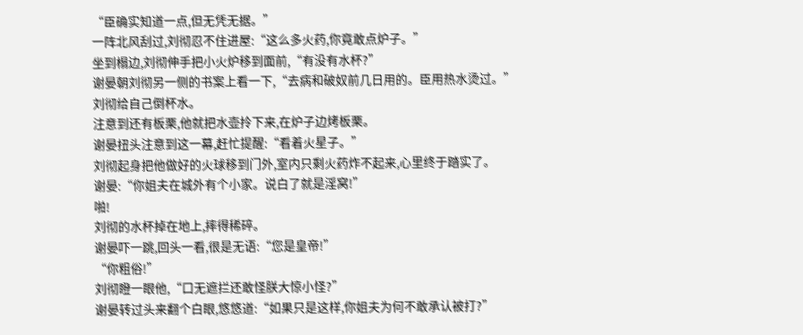“臣确实知道一点,但无凭无据。”
一阵北风刮过,刘彻忍不住进屋:“这么多火药,你竟敢点炉子。”
坐到榻边,刘彻伸手把小火炉移到面前,“有没有水杯?”
谢晏朝刘彻另一侧的书案上看一下,“去病和破奴前几日用的。臣用热水烫过。”
刘彻给自己倒杯水。
注意到还有板栗,他就把水壶拎下来,在炉子边烤板栗。
谢晏扭头注意到这一幕,赶忙提醒:“看着火星子。”
刘彻起身把他做好的火球移到门外,室内只剩火药炸不起来,心里终于踏实了。
谢晏:“你姐夫在城外有个小家。说白了就是淫窝!”
啪!
刘彻的水杯掉在地上,摔得稀碎。
谢晏吓一跳,回头一看,很是无语:“您是皇帝!”
“你粗俗!”
刘彻瞪一眼他,“口无遮拦还敢怪朕大惊小怪?”
谢晏转过头来翻个白眼,悠悠道:“如果只是这样,你姐夫为何不敢承认被打?”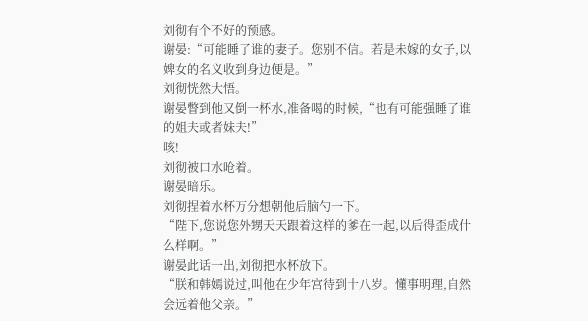刘彻有个不好的预感。
谢晏:“可能睡了谁的妻子。您别不信。若是未嫁的女子,以婢女的名义收到身边便是。”
刘彻恍然大悟。
谢晏瞥到他又倒一杯水,准备喝的时候,“也有可能强睡了谁的姐夫或者妹夫!”
咳!
刘彻被口水呛着。
谢晏暗乐。
刘彻捏着水杯万分想朝他后脑勺一下。
“陛下,您说您外甥天天跟着这样的爹在一起,以后得歪成什么样啊。”
谢晏此话一出,刘彻把水杯放下。
“朕和韩嫣说过,叫他在少年宫待到十八岁。懂事明理,自然会远着他父亲。”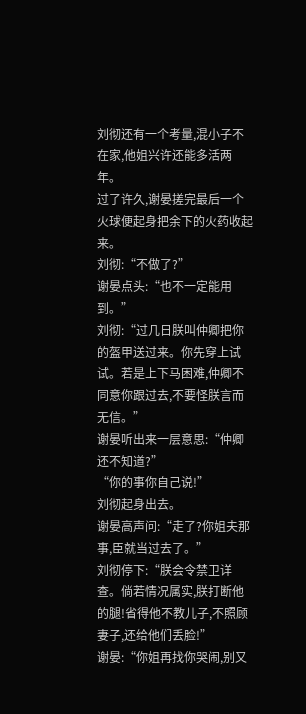刘彻还有一个考量,混小子不在家,他姐兴许还能多活两年。
过了许久,谢晏搓完最后一个火球便起身把余下的火药收起来。
刘彻:“不做了?”
谢晏点头:“也不一定能用到。”
刘彻:“过几日朕叫仲卿把你的盔甲送过来。你先穿上试试。若是上下马困难,仲卿不同意你跟过去,不要怪朕言而无信。”
谢晏听出来一层意思:“仲卿还不知道?”
“你的事你自己说!”
刘彻起身出去。
谢晏高声问:“走了?你姐夫那事,臣就当过去了。”
刘彻停下:“朕会令禁卫详查。倘若情况属实,朕打断他的腿!省得他不教儿子,不照顾妻子,还给他们丢脸!”
谢晏:“你姐再找你哭闹,别又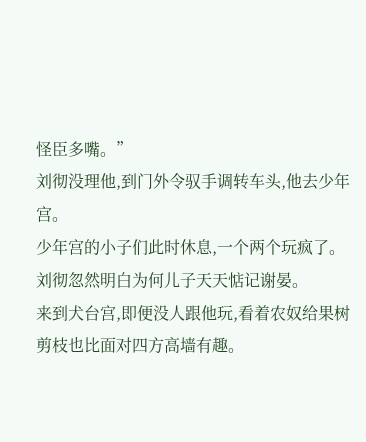怪臣多嘴。”
刘彻没理他,到门外令驭手调转车头,他去少年宫。
少年宫的小子们此时休息,一个两个玩疯了。
刘彻忽然明白为何儿子天天惦记谢晏。
来到犬台宫,即便没人跟他玩,看着农奴给果树剪枝也比面对四方高墙有趣。